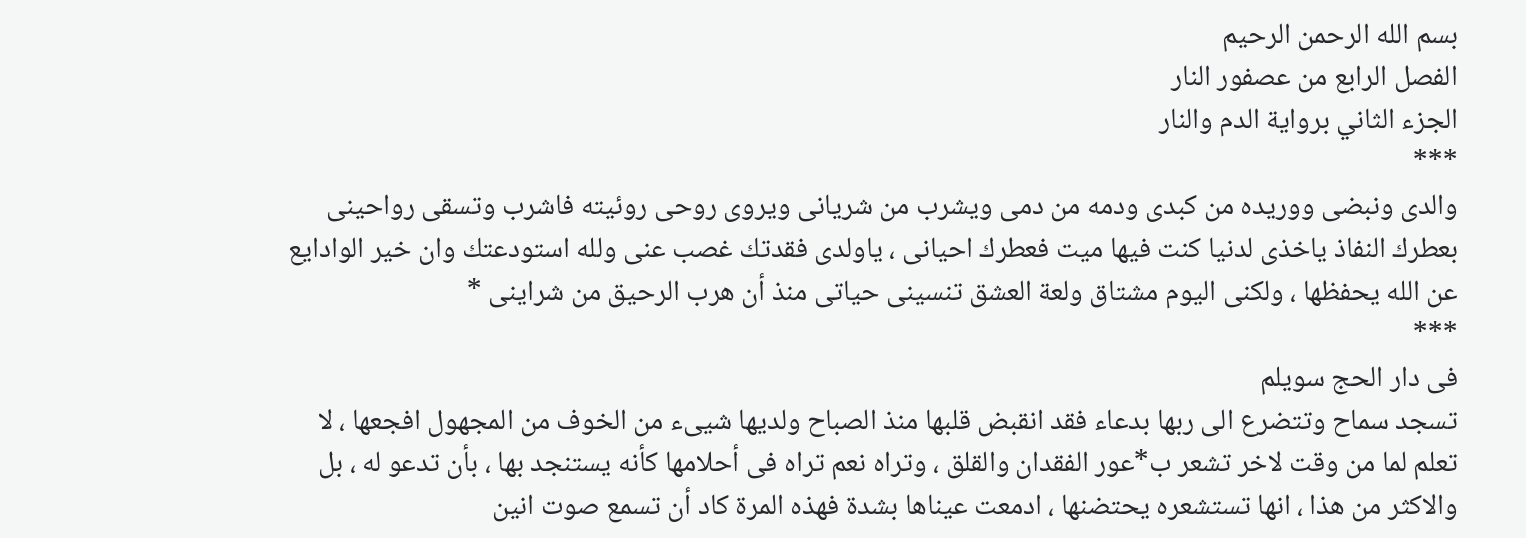بسم الله الرحمن الرحيم
الفصل الرابع من عصفور النار
الجزء الثاني برواية الدم والنار
***
والدى ونبضى ووريده من كبدى ودمه من دمى ويشرب من شريانى ويروى روحى روئيته فاشرب وتسقى رواحينى بعطرك النفاذ ياخذى لدنيا كنت فيها ميت فعطرك احيانى ، ياولدى فقدتك غصب عنى ولله استودعتك وان خير الوادايع عن الله يحفظها ، ولكنى اليوم مشتاق ولعة العشق تنسينى حياتى منذ أن هرب الرحيق من شراينى *
***
فى دار الحج سويلم
تسجد سماح وتتضرع الى ربها بدعاء فقد انقبض قلبها منذ الصباح ولديها شيىء من الخوف من المجهول افجعها ، لا تعلم لما من وقت لاخر تشعر ب*عور الفقدان والقلق ، وتراه نعم تراه فى أحلامها كأنه يستنجد بها ، بأن تدعو له ، بل والاكثر من هذا ، انها تستشعره يحتضنها ، ادمعت عيناها بشدة فهذه المرة كاد أن تسمع صوت انين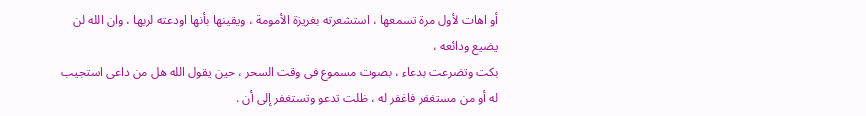أو اهات لأول مرة تسمعها ، استشعرته بغريزة الأمومة ، ويقينها بأنها اودعته لربها ، وان الله لن يضيع ودائعه ،
بكت وتضرعت بدعاء ، بصوت مسموع فى وقت السحر ، حين يقول الله هل من داعى استجيب له أو من مستغفر فاغفر له ، ظلت تدعو وتستغفر إلى أن .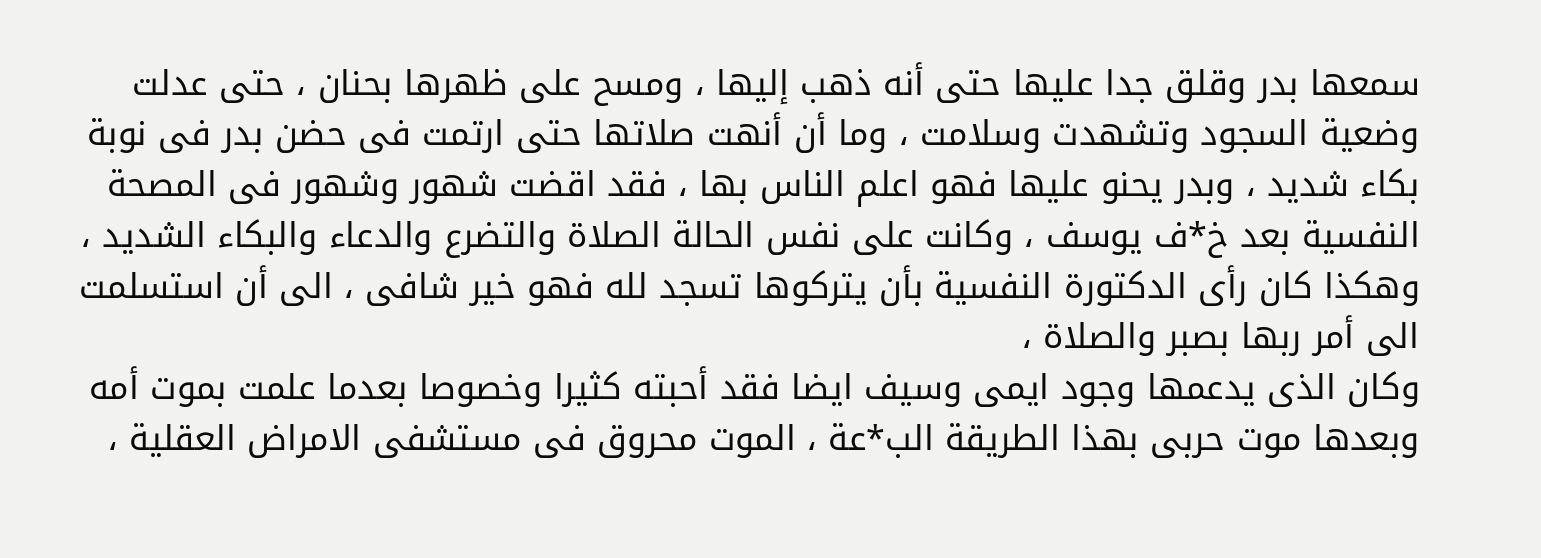سمعها بدر وقلق جدا عليها حتى أنه ذهب إليها ، ومسح على ظهرها بحنان ، حتى عدلت وضعية السجود وتشهدت وسلامت ، وما أن أنهت صلاتها حتى ارتمت فى حضن بدر فى نوبة بكاء شديد ، وبدر يحنو عليها فهو اعلم الناس بها ، فقد اقضت شهور وشهور فى المصحة النفسية بعد خ*ف يوسف ، وكانت على نفس الحالة الصلاة والتضرع والدعاء والبكاء الشديد ، وهكذا كان رأى الدكتورة النفسية بأن يتركوها تسجد لله فهو خير شافى ، الى أن استسلمت الى أمر ربها بصبر والصلاة ،
وكان الذى يدعمها وجود ايمى وسيف ايضا فقد أحبته كثيرا وخصوصا بعدما علمت بموت أمه وبعدها موت حربى بهذا الطريقة الب*عة ، الموت محروق فى مستشفى الامراض العقلية ،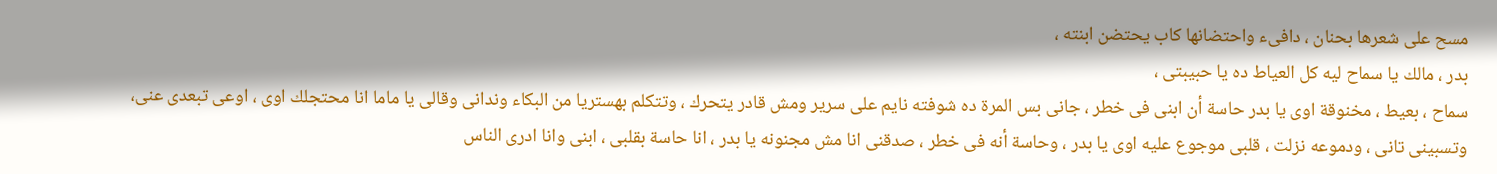مسح على شعرها بحنان ، دافىء واحتضانها كاب يحتضن ابنته ،
بدر ، مالك يا سماح ليه كل العياط ده يا حبيبتى ،
سماح ، بعيط ، مخنوقة اوى يا بدر حاسة أن ابنى فى خطر ، جانى بس المرة ده شوفته نايم على سرير ومش قادر يتحرك ، وتتكلم بهستريا من البكاء وندانى وقالى يا ماما انا محتجلك اوى ، اوعى تبعدى عنى، وتسبينى تانى ، ودموعه نزلت ، قلبى موجوع عليه اوى يا بدر ، وحاسة أنه فى خطر ، صدقنى انا مش مجنونه يا بدر ، انا حاسة بقلبى ، ابنى وانا ادرى الناس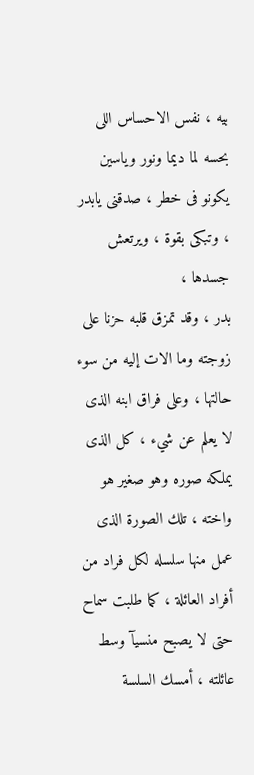بيه ، نفس الاحساس اللى بحسه لما ديما ونور وياسين يكونو فى خطر ، صدقنى يابدر ، وتبكى بقوة ، ويرتعش جسدها ،
بدر ، وقد تمزق قلبه حزنا على زوجته وما الات إليه من سوء حالتها ، وعلى فراق ابنه الذى لا يعلم عن شيء ، كل الذى يملكه صوره وهو صغير هو واخته ، تلك الصورة الذى عمل منها سلسله لكل فراد من أفراد العائلة ، كما طلبت سماح حتى لا يصبح منسيآ وسط عائلته ، أمسك السلسة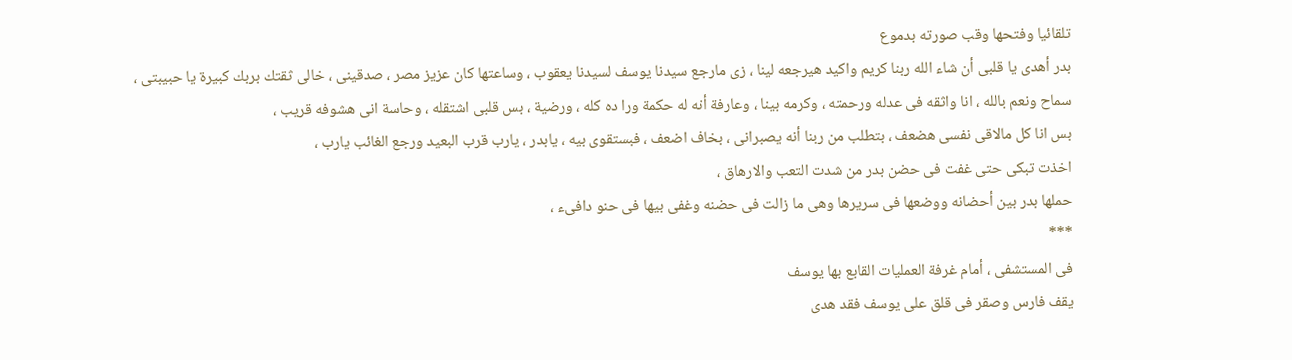تلقائيا وفتحها وقب صورته بدموع
بدر أهدى يا قلبى أن شاء الله ربنا كريم واكيد هيرجعه لينا ، زى مارجع سيدنا يوسف لسيدنا يعقوب ، وساعتها كان عزيز مصر ، صدقينى ، خالى ثقتك بربك كبيرة يا حبيبتى ،
سماح ونعم بالله ، انا واثقه فى عدله ورحمته ، وكرمه بينا ، وعارفة أنه له حكمة ورا ده كله ، ورضية ، بس قلبى اشتقله ، وحاسة انى هشوفه قريب ،
بس انا كل مالاقى نفسى هضعف ، بتطلب من ربنا أنه يصبرانى ، بخاف اضعف ، فبستقوى بيه ، يابدر ، يارب قرب البعيد ورجع الغائب يارب ،
اخذت تبكى حتى غفت فى حضن بدر من شدت التعب والارهاق ،
حملها بدر بين أحضانه ووضعها فى سريرها وهى ما زالت فى حضنه وغفى بيها فى حنو دافىء ،
***
فى المستشفى ، أمام غرفة العمليات القابع بها يوسف
يقف فارس وصقر فى قلق على يوسف فقد هدى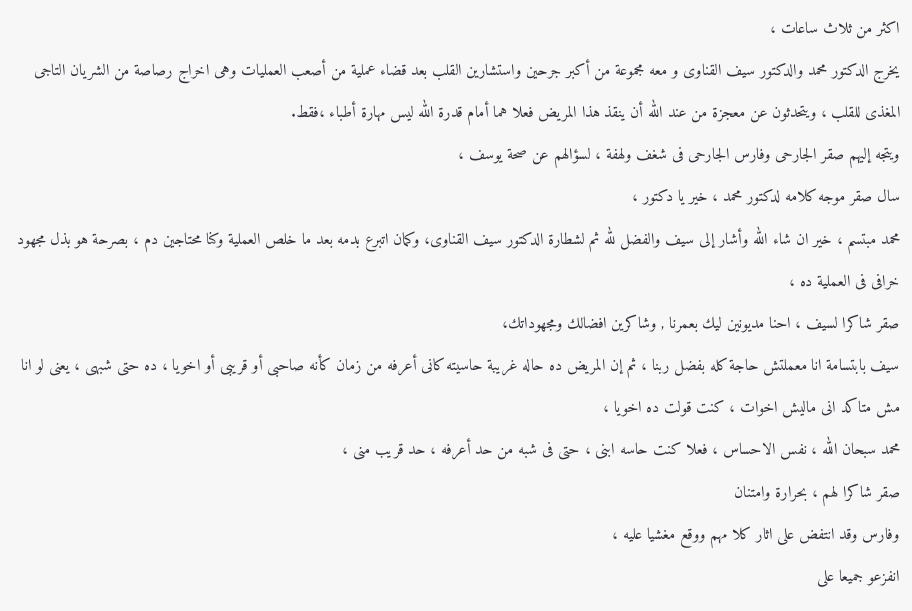اكثر من ثلاث ساعات ،
يخرج الدكتور محمد والدكتور سيف القناوى و معه مجموعة من أكبر جرحين واستشارين القلب بعد قضاء عملية من أصعب العمليات وهى اخراج رصاصة من الشريان التاجى المغذى للقلب ، ويتحدثون عن معجزة من عند الله أن ينقذ هذا المريض فعلا هما أمام قدرة الله ليس مهارة أطباء ،فقط.
ويتجه إليهم صقر الجارحى وفارس الجارحى فى شغف ولهفة ، لسؤالهم عن صحة يوسف ،
سال صقر موجه كلامه لدكتور محمد ، خير يا دكتور ،
محمد مبتسم ، خير ان شاء الله وأشار إلى سيف والفضل لله ثم لشطارة الدكتور سيف القناوى، وكمان اتبرع بدمه بعد ما خلص العملية وكنا محتاجين دم ، بصرحة هو بذل مجهود خرافى فى العملية ده ،
صقر شاكرا لسيف ، احنا مديونين ليك بعمرنا , وشاكرين افضالك ومجهوداتك،
سيف بابتسامة انا معملتش حاجة كله بفضل ربنا ، ثم إن المريض ده حاله غريبة حاسيته كانى أعرفه من زمان كأنه صاحبى أو قريبى أو اخويا ، ده حتى شبهى ، يعنى لو انا مش متاكد انى ماليش اخوات ، كنت قولت ده اخويا ،
محمد سبحان الله ، نفس الاحساس ، فعلا كنت حاسه ابنى ، حتى فى شبه من حد أعرفه ، حد قريب منى ،
صقر شاكرا لهم ، بحرارة وامتنان
وفارس وقد انتفض على اثار كلا مهم ووقع مغشيا عليه ،
انفزعو جميعا على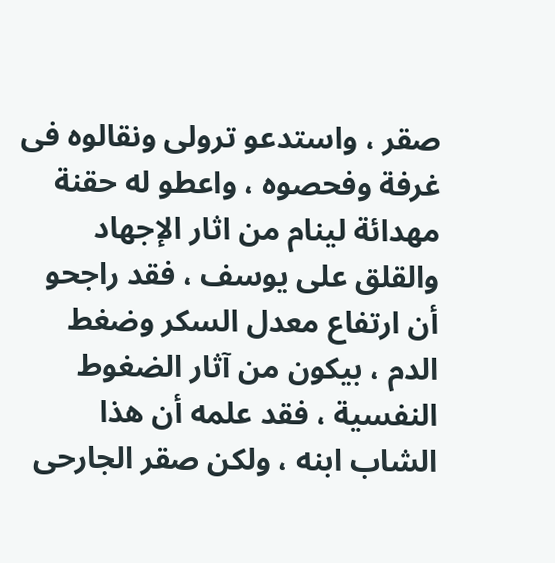صقر ، واستدعو ترولى ونقالوه فى غرفة وفحصوه ، واعطو له حقنة مهدائة لينام من اثار الإجهاد والقلق على يوسف ، فقد راجحو أن ارتفاع معدل السكر وضغط الدم ، بيكون من آثار الضغوط النفسية ، فقد علمه أن هذا الشاب ابنه ، ولكن صقر الجارحى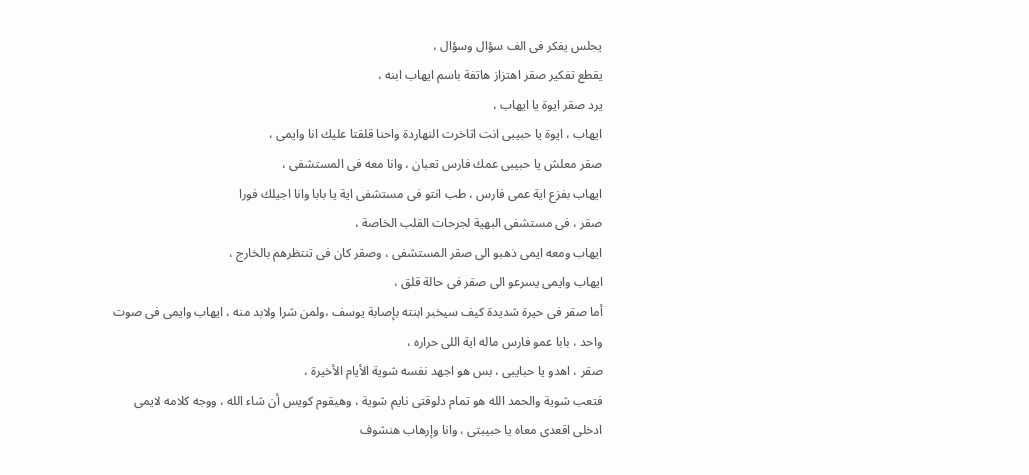يجلس يفكر فى الف سؤال وسؤال ،
يقطع تفكير صقر اهتزاز هاتفة باسم ايهاب ابنه ،
يرد صقر ايوة يا ايهاب ،
ايهاب ، ايوة يا حبيبى انت اتاخرت النهاردة واحنا قلقتا عليك انا وايمى ،
صقر معلش يا حبيبى عمك فارس تعبان ، وانا معه فى المستشفى ،
ايهاب بفزع اية عمى فارس ، طب انتو فى مستشفى اية يا بابا وانا اجيلك فورا
صقر ، فى مستشفى البهية لجرحات القلب الخاصة ،
ايهاب ومعه ايمى ذهبو الى صقر المستشفى ، وصقر كان فى تنتظرهم بالخارج ،
ايهاب وايمى يسرعو الى صقر فى حالة قلق ،
أما صقر فى حيرة شديدة كيف سيخبر ابنته بإصابة يوسف ،ولمن شرا ولابد منه ، ايهاب وايمى فى صوت واحد ، بابا عمو فارس ماله اية اللى حراره ،
صقر ، اهدو يا حبايبى ، بس هو اجهد نفسه شوية الأيام الأخيرة ،
فتعب شوية والحمد الله هو تمام دلوقتى نايم شوية ، وهيقوم كويس أن شاء الله ، ووجه كلامه لايمى ادخلى اقعدى معاه يا حبيبتى ، وانا وإرهاب هنشوف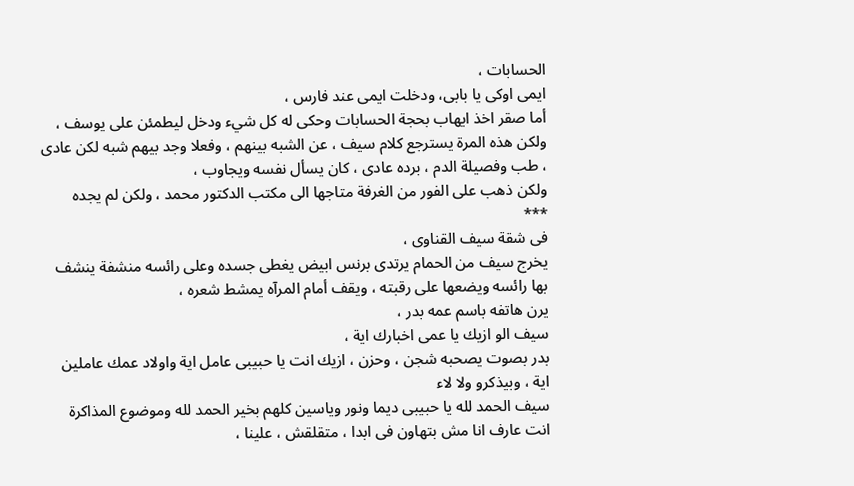الحسابات ،
ايمى اوكى يا بابى، ودخلت ايمى عند فارس ،
أما صقر اخذ ايهاب بحجة الحسابات وحكى له كل شيء ودخل ليطمئن على يوسف ، ولكن هذه المرة يسترجع كلام سيف ، عن الشبه بينهم ، وفعلا وجد بيهم شبه لكن عادى ، طب وفصيلة الدم ، برده عادى ، كان يسأل نفسه ويجاوب ،
ولكن ذهب على الفور من الغرفة متاجها الى مكتب الدكتور محمد ، ولكن لم يجده
***
فى شقة سيف القناوى ،
يخرج سيف من الحمام يرتدى برنس ابيض يغطى جسده وعلى رائسه منشفة ينشف بها رائسه ويضعها على رقبته ، ويقف أمام المرآه يمشط شعره ،
يرن هاتفه باسم عمه بدر ،
سيف الو ازيك يا عمى اخبارك اية ،
بدر بصوت يصحبه شجن ، وحزن ، ازيك انت يا حبيبى عامل اية واولاد عمك عاملين اية ، وبيذكرو ولا لاء
سيف الحمد لله يا حبيبى ديما ونور وياسين كلهم بخير الحمد لله وموضوع المذاكرة انت عارف انا مش بتهاون فى ابدا ، متقلقش ، علينا ،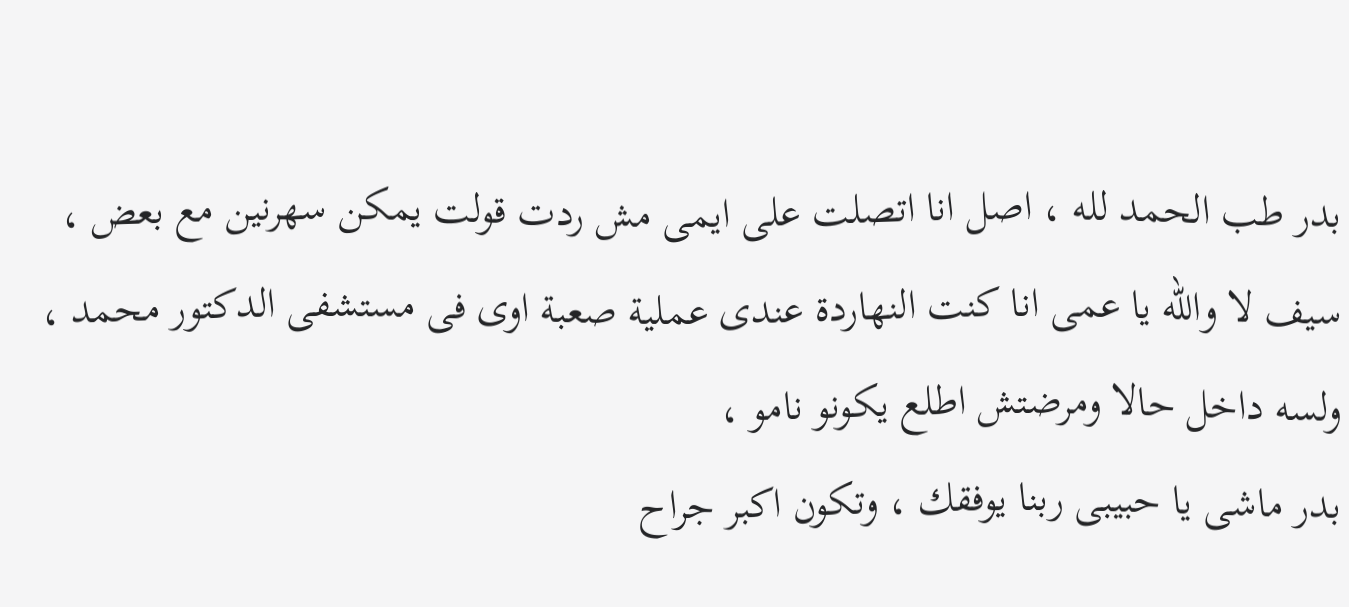بدر طب الحمد لله ، اصل انا اتصلت على ايمى مش ردت قولت يمكن سهرنين مع بعض ،
سيف لا والله يا عمى انا كنت النهاردة عندى عملية صعبة اوى فى مستشفى الدكتور محمد ، ولسه داخل حالا ومرضتش اطلع يكونو نامو ،
بدر ماشى يا حبيبى ربنا يوفقك ، وتكون اكبر جراح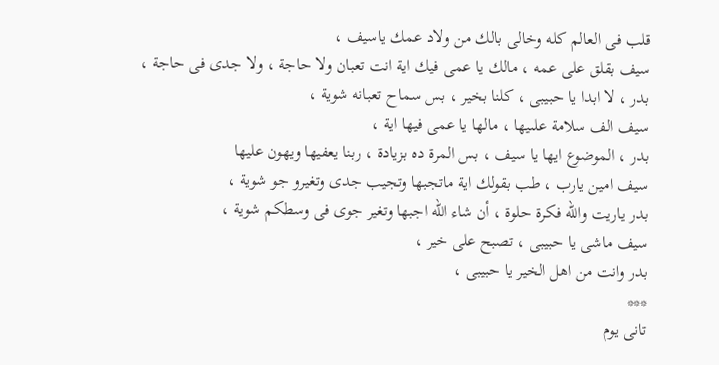قلب فى العالم كله وخالى بالك من ولاد عمك ياسيف ،
سيف بقلق على عمه ، مالك يا عمى فيك اية انت تعبان ولا حاجة ، ولا جدى فى حاجة ،
بدر ، لا ابدا يا حبيبى ، كلنا بخير ، بس سماح تعبانه شوية ،
سيف الف سلامة علىيها ، مالها يا عمى فيها اية ،
بدر ، الموضوع ايها يا سيف ، بس المرة ده بزيادة ، ربنا يعفيها ويهون عليها
سيف امين يارب ، طب بقولك اية ماتجبها وتجيب جدى وتغيرو جو شوية ،
بدر ياريت والله فكرة حلوة ، أن شاء الله اجبها وتغير جوى فى وسطكم شوية ،
سيف ماشى يا حبيبى ، تصبح على خير ،
بدر وانت من اهل الخير يا حبيبى ،
***
تانى يوم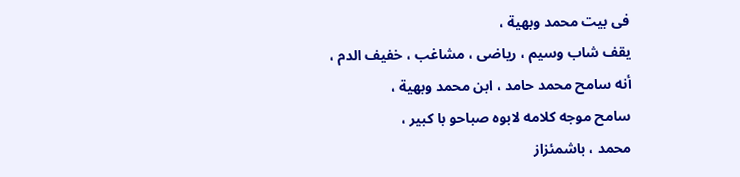فى بيت محمد وبهية ،
يقف شاب وسيم ، رياضى ، مشاغب ، خفيف الدم ،
أنه سامح محمد حامد ، ابن محمد وبهية ،
سامح موجه كلامه لابوه صباحو با كبير ،
محمد ، باشمئزاز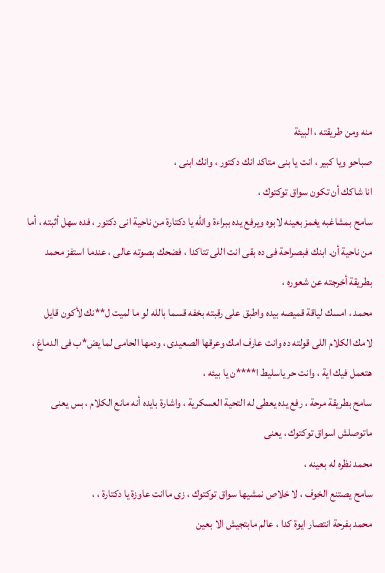منه ومن طريقته ، البيئة
صباحو ويا كبير ، انت يا بنى متاكد انك دكتور ، وانك ابنى ،
انا شاكك أن تكون سواق توكتوك ،
سامح بمشاغبه يغمز بعينه لابوه ويرفع يده ببراءة والله يا دكتارة من ناحية انى دكتور ، فده سهل أثبته ، أما من ناحية أن. ابنك فبصراحة فى ده بقى انت اللى تتاكدا ، فضحك بصوته عالى ، عندما استفز محمد بطريقة أخرجته عن شعوره ،
محمد ، امسك لياقة قميصه بيده واطبق على رقبته بخفه قسما بالله لو ما لميت ل**نك لأكون قايل لامك الكلام اللى قولته ده وانت عارف امك وعرقها الصعيدى ، ودمها الحامى لما يض*ب فى الدماغ ، هتعمل فيك اية ، وانت حر ياسليط ا****ن يا بيئه ،
سامح بطريقة مرحة ، رفع يده يعطى له التحية العسكرية ، واشارة بايده أنه مانع الكلام ، بس يعنى ماتوصلش اسواق توكتوك ، يعنى
محمد نظره له بعينه ،
سامح يصتنع الخوف ، لا خلاص نمشيها سواق توكتوك ، زى ماانت عاوزة يا دكتارة ، ،
محمد بفرحة انتصار ايوة كدا ، عالم مابتجيش الا بعين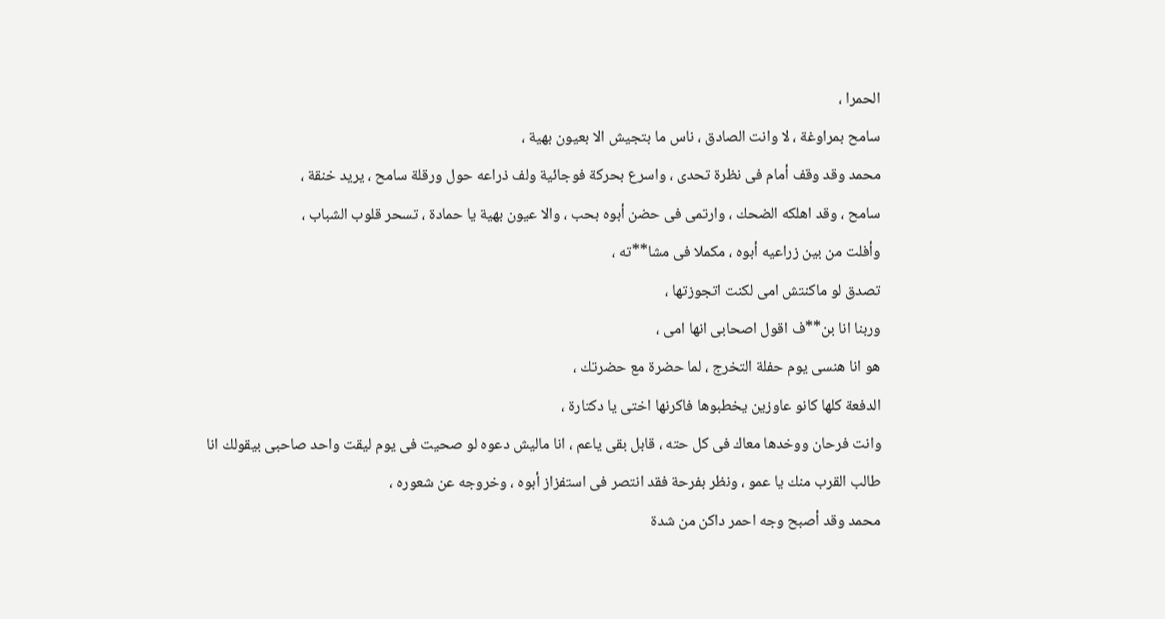الحمرا ،
سامح بمراوغة ، لا وانت الصادق ، ناس ما بتجيش الا بعيون بهية ،
محمد وقد وقف أمام فى نظرة تحدى ، واسرع بحركة فوجائية ولف ذراعه حول ورقلة سامح ، يريد خنقة ،
سامح ، وقد اهلكه الضحك ، وارتمى فى حضن أبوه بحب ، والا عيون بهية يا حمادة ، تسحر قلوب الشباب ،
وأفلت من بين زراعيه أبوه ، مكملا فى مشا**ته ،
تصدق لو ماكنتش امى لكنت اتجوزتها ،
وربنا انا بن**ف اقول اصحابى انها امى ،
هو انا هنسى يوم حفلة التخرج ، لما حضرة مع حضرتك ،
الدفعة كلها كانو عاوزين يخطبوها فاكرنها اختى يا دكتارة ،
وانت فرحان ووخدها معاك فى كل حته ، قابل بقى ياعم ، انا ماليش دعوه لو صحيت فى يوم ليقت واحد صاحبى بيقولك انا طالب القرب منك يا عمو ، ونظر بفرحة فقد انتصر فى استفزاز أبوه ، وخروجه عن شعوره ،
محمد وقد أصبح وجه احمر داكن من شدة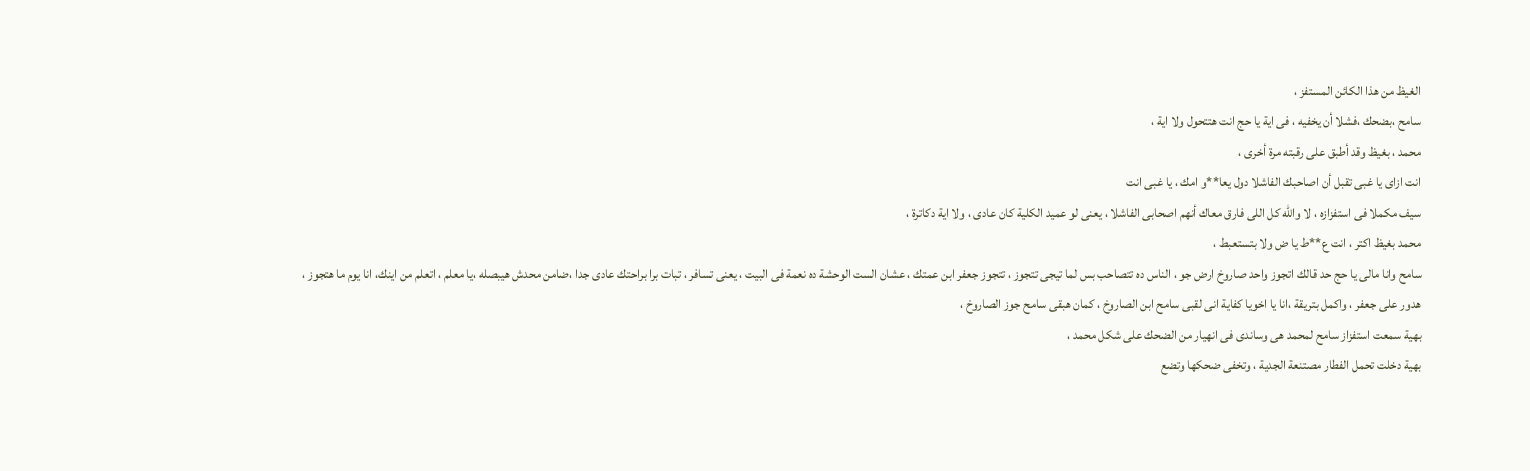الغيظ من هذا الكائن المستفز ،
سامح ،بضحك ،فشلا أن يخفيه ، فى اية يا حج انت هتتحول ولا اية ،
محمد ، بغيظ وقد أطبق على رقبته مرة أخرى ،
انت ازاى يا غبى تقبل أن اصاحبك الفاشلا دول يعا**و امك ، يا غبى انت
سيف مكملا فى استفزازه ، لا والله كل اللى فارق معاك أنهم اصحابى الفاشلا ، يعنى لو عميد الكلية كان عادى ، ولا اية دكاترة ،
محمد بغيظ اكتر ، انت ع**ط يا ض ولا بتستعبط ،
سامح وانا مالى يا حج حد قالك اتجوز واحد صاروخ ارض جو ، الناس ده تتصاحب بس لما تيجى تتجوز ، تتجوز جعفر ابن عمتك ، عشان الست الوحشة ده نعمة فى البيت ، يعنى تسافر ، تبات برا براحتك عادى جدا ،ضامن محدش هيبصله ،يا معلم ، اتعلم من اينك، انا يوم ما هتجوز ، هدور على جعفر ، واكمل بتريقة ،انا يا اخويا كفاية انى لقبى سامح ابن الصاروخ ، كمان هبقى سامح جوز الصاروخ ،
بهية سمعت استفزاز سامح لمحمد هى وساندى فى انهيار من الضحك على شكل محمد ،
بهية دخلت تحمل الفطار مصتنعة الجدية ، وتخفى ضحكها وتضع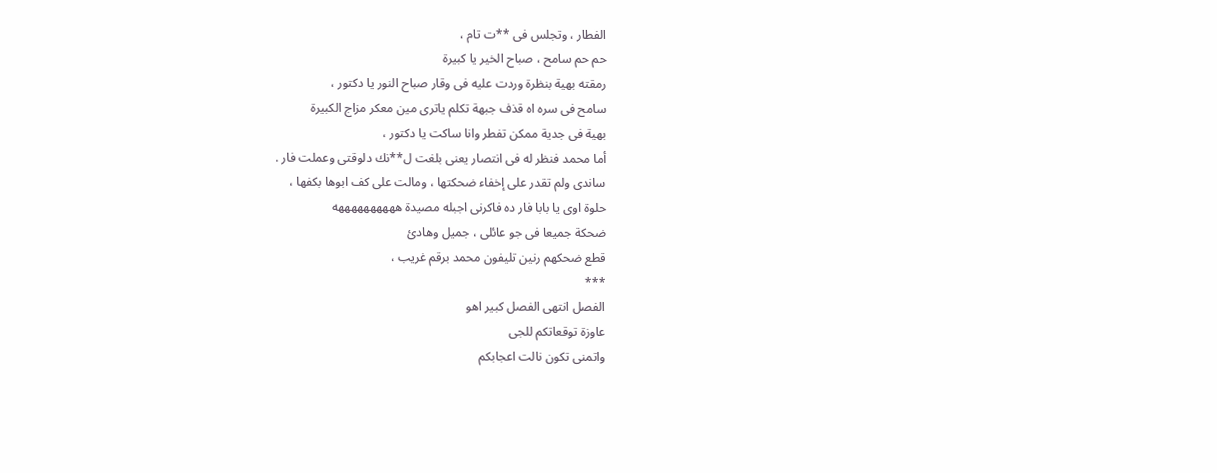الفطار ، وتجلس فى **ت تام ،
حم حم سامح ، صباح الخير يا كبيرة
رمقته بهية بنظرة وردت عليه فى وقار صباح النور يا دكتور ،
سامح فى سره اه قذف جبهة تكلم ياترى مين معكر مزاج الكبيرة
بهية فى جدية ممكن تفطر وانا ساكت يا دكتور ،
أما محمد فنظر له فى انتصار يعنى بلغت ل**نك دلوقتى وعملت فار .
ساندى ولم تقدر على إخفاء ضحكتها ، ومالت على كف ابوها بكفها ،
حلوة اوى يا بابا فار ده فاكرنى اجبله مصيدة ههههههههههه
ضحكة جميعا فى جو عائلى ، جميل وهادئ
قطع ضحكهم رنين تليفون محمد برقم غريب ،
***
الفصل انتهى الفصل كبير اهو
عاوزة توقعاتكم للجى
واتمنى تكون نالت اعجابكم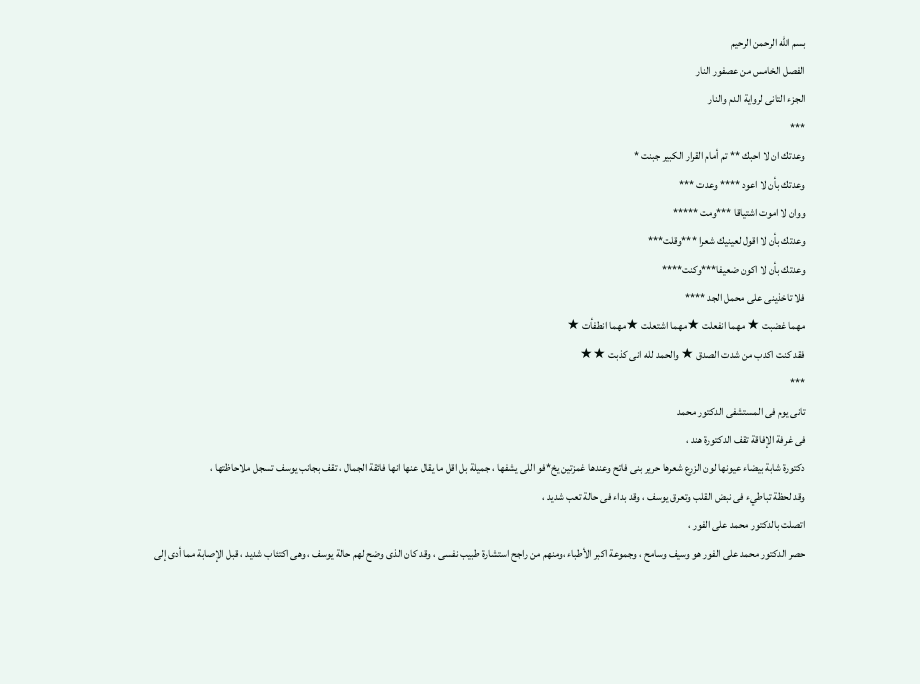بسم الله الرحمن الرحيم
الفصل الخامس من عصفور النار
الجزء التانى لرواية الدم والنار
***
وعدتك ان لا احبك ** تم أمام القرار الكبير جبنت *
وعدتك بأن لا اعود **** وعدت ***
ووان لا اموت اشتياقا ***ومت *****
وعدتك بأن لا اقول لعينيك شعرا ***وقلت***
وعدتك بأن لا اكون ضعيفا***وكنت****
فلا تاخذينى على محمل الجد ****
مهما غضبت ★ مهما انفعلت ★مهما اشتعلت ★مهما انطفأت ★
فقد كنت اكدب من شدت الصدق ★ والحمد لله انى كذبت ★★
***
تانى يوم فى المستشفى الدكتور محمد
فى غرفة الإفاقة تقف الدكتورة هند ،
دكتورة شابة بيضاء عيونها لون الزرع شعرها حرير بنى فاتح وعندها غمزتين يخ*فو اللى يشفها ، جميلة بل اقل ما يقال عنها انها فائقة الجمال ، تقف بجانب يوسف تسجل ملاحاظتها ،
وقد لحظة تباطيء فى نبض القلب وتعرق يوسف ، وقد بداء فى حالة تعب شديد ،
اتصلت بالدكتور محمد على الفور ،
حصر الدكتور محمد على الفور هو وسيف وسامح ، وجموعة اكبر الأطباء ،ومنهم من راجح استشارة طبيب نفسى ، وقد كان الذى وضح لهم حالة يوسف ، وهى اكتئاب شديد ، قبل الإصابة مما أدى إلى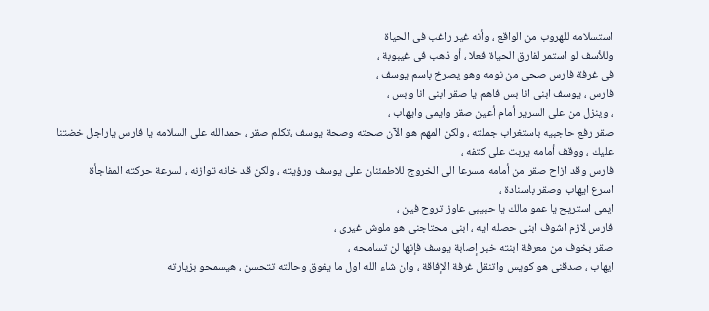استسلامه للهروب من الواقع ، وأنه غير راغب فى الحياة
وللأسف لو استمر لفارق الحياة فعلا ، أو ذهب فى غيبوبة ،
فى غرفة فارس صحى من نومه وهو يصرخ باسم يوسف ،
فارس ، يوسف ابنى انا بس فاهم يا صقر ابنى انا وبس ،
، وينزل من على السرير أمام أعين صقر وايمى وايهاب ،
صقر رفع حاجبيه باستغراب جملته ، ولكن المهم هو الآن صحته وصحة يوسف ،تكلم صقر ، حمدالله على السلامه يا فارس ياراجل خضتنا عليك ، ووقف أمامه يربت على كتفه ،
فارس وقد ازاح صقر من أمامه مسرعا الى الخروج للاطمئنان على يوسف ورؤيته ، ولكن قد خانه توازنه ، لسرعة حركته المفاجأة
اسرع ايهاب وصقر باسنادة ،
ايمى استريح يا عمو مالك يا حبيبى عاوز تروح فين ،
فارس لازم اشوف ابنى حصله ايه ، ابنى محتاجنى هو ملوش غيرى ،
صقر بخوف من معرفة ابنته خبر إصابة يوسف فإنها لن تسامحه ،
ايهاب ، صدقنى هو كويس واتنقل غرفة الإفاقة ، وان شاء الله اول ما يفوق وحالته تتحسن ، هيسمحو بزيارته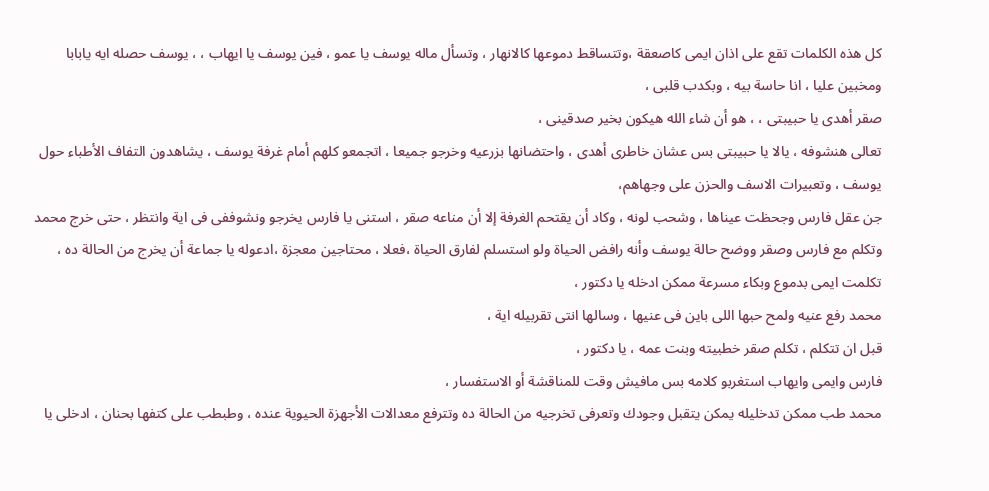كل هذه الكلمات تقع على اذان ايمى كاصعقة ،وتتساقط دموعها كالانهار ، وتسأل ماله يوسف يا عمو ، فين يوسف يا ايهاب ، ، يوسف حصله ايه يابابا ومخبين عليا ، انا حاسة بيه ، وبكدب قلبى ،
صقر أهدى يا حبيبتى ، ، هو أن شاء الله هيكون بخير صدقينى ،
تعالى هنشوفه ، يالا يا حبيبتى بس عشان خاطرى أهدى ، واحتضانها بزرعيه وخرجو جميعا ، اتجمعو كلهم أمام غرفة يوسف ، يشاهدون التفاف الأطباء حول يوسف ، وتعبيرات الاسف والحزن على وجهاهم،
جن عقل فارس وجحظت عيناها ، وشحب لونه ، وكاد أن يقتحم الغرفة إلا أن مناعه صقر ، استنى يا فارس يخرجو ونشوففى فى اية وانتظر ، حتى خرج محمد وتكلم مع فارس وصقر ووضح حالة يوسف وأنه رافض الحياة ولو استسلم لفارق الحياة ،فعلا ، محتاجين معجزة ،ادعوله يا جماعة أن يخرج من الحالة ده ،
تكلمت ايمى بدموع وبكاء مسرعة ممكن ادخله يا دكتور ،
محمد رفع عنيه ولمح حبها اللى باين فى عنيها ، وسالها انتى تقربيله اية ،
قبل ان تتكلم ، تكلم صقر خطبيته وبنت عمه ، يا دكتور ،
فارس وايمى وايهاب استغربو كلامه بس مافيش وقت للمناقشة أو الاستفسار ،
محمد طب ممكن تدخليله يمكن يتقبل وجودك وتعرفى تخرجيه من الحالة ده وتترفع معدالات الأجهزة الحيوية عنده ، وطبطب على كتفها بحنان ، ادخلى يا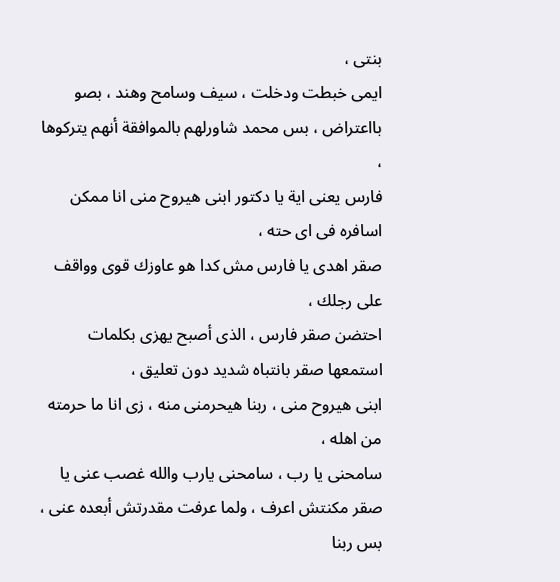بنتى ،
ايمى خبطت ودخلت ، سيف وسامح وهند ، بصو بااعتراض ، بس محمد شاورلهم بالموافقة أنهم يتركوها ،
فارس يعنى اية يا دكتور ابنى هيروح منى انا ممكن اسافره فى اى حته ،
صقر اهدى يا فارس مش كدا هو عاوزك قوى وواقف على رجلك ،
احتضن صقر فارس ، الذى أصبح يهزى بكلمات استمعها صقر بانتباه شديد دون تعليق ،
ابنى هيروح منى ، ربنا هيحرمنى منه ، زى انا ما حرمته من اهله ،
سامحنى يا رب ، سامحنى يارب والله غصب عنى يا صقر مكنتش اعرف ، ولما عرفت مقدرتش أبعده عنى ، بس ربنا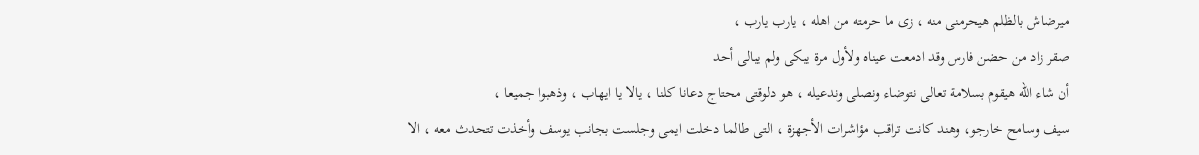ميرضاش بالظلم هيحرمنى منه ، زى ما حرمته من اهله ، يارب يارب ،
صقر زاد من حضن فارس وقد ادمعت عيناه ولأول مرة يبكى ولم يبالى أحد
أن شاء الله هيقوم بسلامة تعالى نتوضاء ونصلى وندعيله ، هو دلوقتى محتاج دعانا كلنا ، يالا يا ايهاب ، وذهبوا جميعا ،
سيف وسامح خارجو، وهند كانت تراقب مؤاشرات الأجهزة ، التى طالما دخلت ايمى وجلست بجانب يوسف وأخذت تتحدث معه ، الا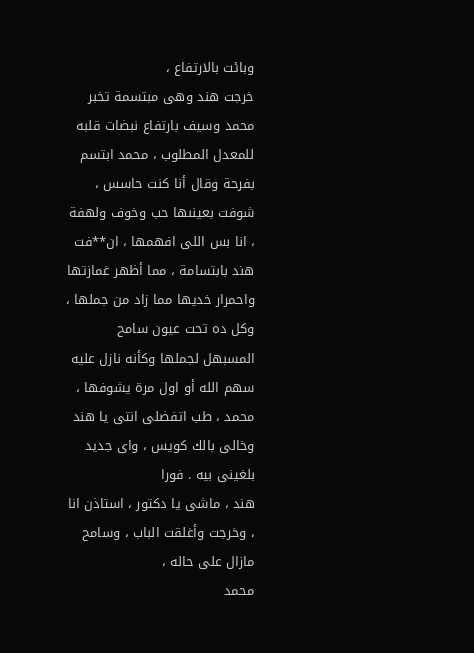وبائت بالارتفاع ،
خرجت هند وهى مبتسمة تخبر محمد وسيف بارتفاع نبضات قلبه للمعدل المطلوب ، محمد ابتسم بفرحة وقال أنا كنت حاسس ، شوفت بعينىها حب وخوف ولهفة ، انا بس اللى افهمها ، ان**فت هند بابتسامة ، مما أظهر غمازتها واحمرار خديها مما زاد من جملها ، وكل ده تحت عيون سامح المسبهل لجملها وكأنه نازل عليه سهم الله أو اول مرة يشوفها ،
محمد ، طب اتفضلى انتى يا هند وخالى بالك كويس ، واى جديد بلغينى بيه . فورا
هند ، ماشى يا دكتور ، استاذن انا ، وخرجت وأغلقت الباب ، وسامح مازال على حاله ،
محمد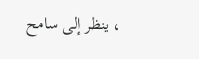، ينظر إلى سامح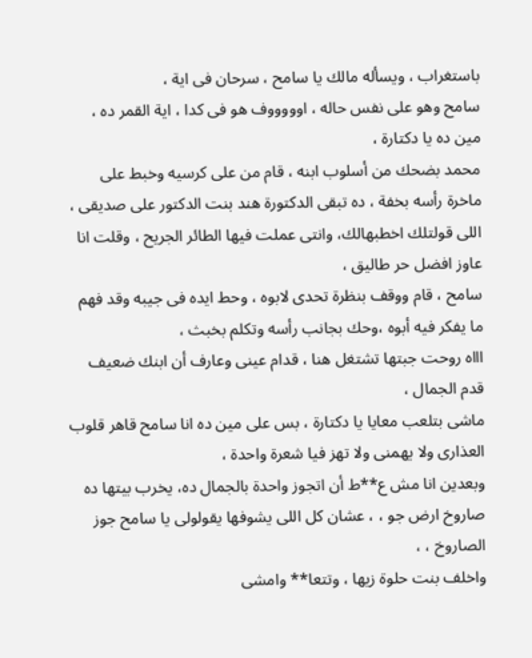باستغراب ، ويسأله مالك يا سامح ، سرحان فى اية ،
سامح وهو على نفس حاله ، اوووووف هو فى كدا ، اية القمر ده ، مين ده يا دكتارة ،
محمد بضحك من أسلوب ابنه ، قام من على كرسيه وخبط على ماخرة رأسه بخفة ، ده تبقى الدكتورة هند بنت الدكتور على صديقى ، اللى قولتلك اخطبهالك، وانتى عملت فيها الطائر الجريح ، وقلت انا عاوز افضل حر طاليق ،
سامح ، قام ووقف بنظرة تحدى لابوه ، وحط ايده فى جيبه وقد فهم ما يفكر فيه أبوه ،وحك بجانب رأسه وتكلم بخبث ،
اااه روحت جبتها تشتغل هنا ، قدام عينى وعارف أن ابنك ضعيف قدم الجمال ،
ماشى بتلعب معايا يا دكتارة ، بس على مين ده انا سامح قاهر قلوب العذارى ولا يهمنى ولا تهز فيا شعرة واحدة ،
وبعدين انا مش ع**ط أن اتجوز واحدة بالجمال ده، يخرب بيتها ده صاروخ ارض جو ، ، عشان كل اللى يشوفها يقولولى يا سامح جوز الصاروخ ، ،
واخلف بنت حلوة زيها ، وتتعا** وامشى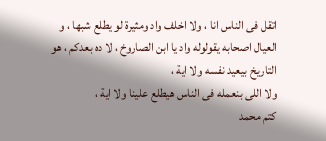اتقل فى الناس انا ، ولا اخلف واد ومثيرة لو يطلع شبها ، و العيال اصحابه يقولوله واد يا ابن الصاروخ ، لا ده بعدكم ، هو التاريخ بيعيد نفسه ولا اية ،
ولا اللى بنعمله فى الناس هيطلع علينا ولا اية ،
كتم محمد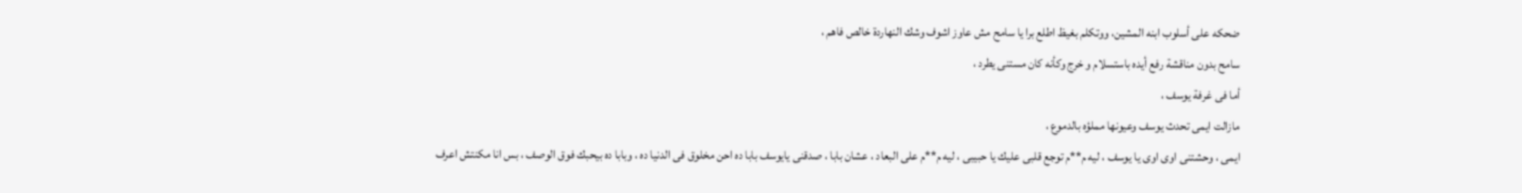ضحكه على أسلوب ابنه المشين، ووتكلم بغيظ اطلع برا يا سامح مش عاوز اشوف وشك النهاردة خالص فاهم ،
سامح بدون مناقشة رفع أيده باستسلام و خرج وكأنه كان مستنى يطرد ،
أما فى غرفة يوسف ،
مازالت ايمى تحدث يوسف وعيونها مملؤه بالدموع ،
ايمى ، وحشتنى اوى اوى يا يوسف ، ليه م**م توجع قلبى عليك يا حبيبى ، ليه م**م على البعاد ، عشان بابا ، صدقنى يايوسف بابا ده احن مخلوق فى الدنيا ده ، وبابا ده بيحبك فوق الوصف ، بس انا مكنتش اعرف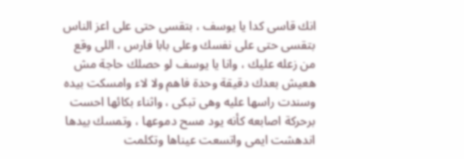انك قاسى كدا يا يوسف ، بتقسى حتى على اعز الناس بتقسى حتى على نفسك وعلى بابا فارس ، اللى وقع من زعله عليك ، وانا يا يوسف لو حصلك حاجة مش هعيش بعدك دقيقة وحدة فاهم ولا لاء وامسكت بيده وسندت راسها عليه وهى تبكى ، واثناء بكائها احست برحركة اصابعه كأنه يود مسح دموعها ، وتمسك بيدها
اندهشت ايمى واتسعت عيناها وتكلمت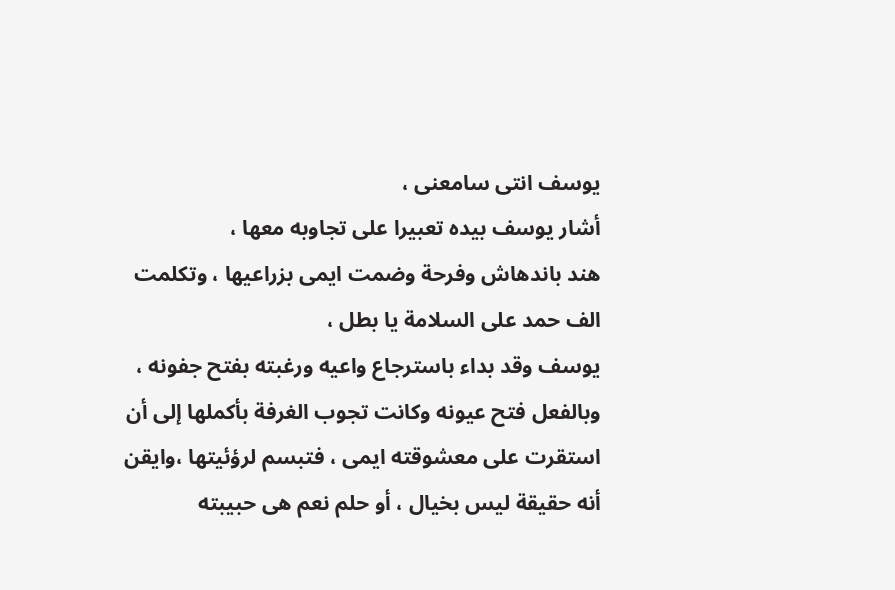يوسف انتى سامعنى ،
أشار يوسف بيده تعبيرا على تجاوبه معها ،
هند باندهاش وفرحة وضمت ايمى بزراعيها ، وتكلمت الف حمد على السلامة يا بطل ،
يوسف وقد بداء باسترجاع واعيه ورغبته بفتح جفونه ، وبالفعل فتح عيونه وكانت تجوب الغرفة بأكملها إلى أن استقرت على معشوقته ايمى ، فتبسم لرؤئيتها ،وايقن أنه حقيقة ليس بخيال ، أو حلم نعم هى حبيبته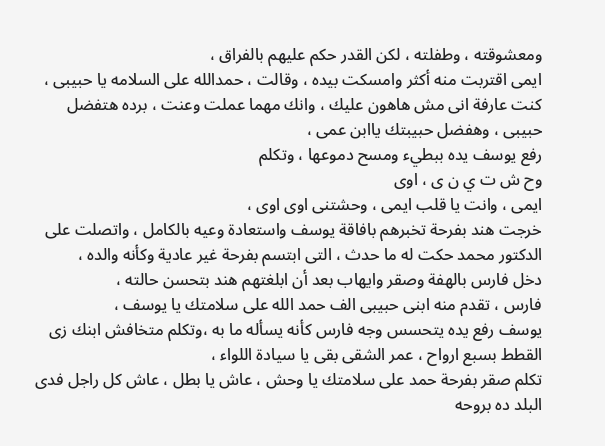ومعشوقته ، وطفلته ، لكن القدر حكم عليهم بالفراق ،
ايمى اقتربت منه أكثر وامسكت بيده ، وقالت ، حمدالله على السلامه يا حبيبى ، كنت عارفة انى مش هاهون عليك ، وانك مهما عملت وعنت ، برده هتفضل حبيبى ، وهفضل حبيبتك ياابن عمى ،
رفع يوسف يده ببطيء ومسح دموعها ، وتكلم
وح ش ت ي ن ى ، اوى
ايمى ، وانت يا قلب ايمى ، وحشتنى اوى اوى ،
خرجت هند بفرحة تخبرهم بافاقة يوسف واستعادة وعيه بالكامل ، واتصلت على الدكتور محمد حكت له ما حدث ، التى ابتسم بفرحة غير عادية وكأنه والده ،
دخل فارس بالهفة وصقر وايهاب بعد أن ابلغتهم هند بتحسن حالته ،
فارس ، تقدم منه ابنى حبيبى الف حمد الله على سلامتك يا يوسف ،
يوسف رفع يده يتحسس وجه فارس كأنه يسأله ما به ،وتكلم متخافش ابنك زى القطط بسبع ارواح ، عمر الشقى بقى يا سيادة اللواء ،
تكلم صقر بفرحة حمد على سلامتك يا وحش ، عاش يا بطل ، عاش كل راجل فدى البلد ده بروحه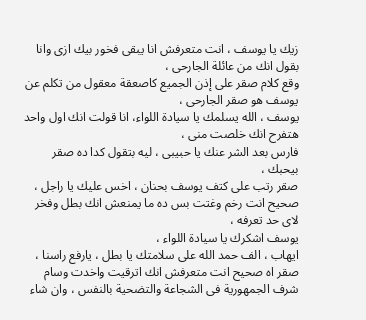زيك يا يوسف ، انت متعرفش انا يبقى فخور بيك ازى وانا بقول انك من عائلة الجارحى ،
وقع كلام صقر على إذن الجميع كاصعقة معقول من تكلم عن يوسف هو صقر الجارحى ،
يوسف ، الله يسلمك يا سيادة اللواء، انا قولت انك اول واحد هتفرح انك خلصت منى ،
فارس بعد الشر عنك يا حبيبى ، ليه بتقول كدا ده صقر بيحبك ،
صقر رتب على كتف يوسف بحنان ، اخس عليك يا راجل ، صحيح انت رخم وغتت بس ده ما يمنعش انك بطل وفخر لاى حد تعرفه ،
يوسف اشكرك يا سيادة اللواء ،
ايهاب ، الف حمد الله على سلامتك يا بطل ، يارفع راسنا ،
صقر اه صحيح انت متعرفش انك اترقيت واخدت وسام شرف الجمهورية فى الشجاعة والتضحية بالنفس ، وان شاء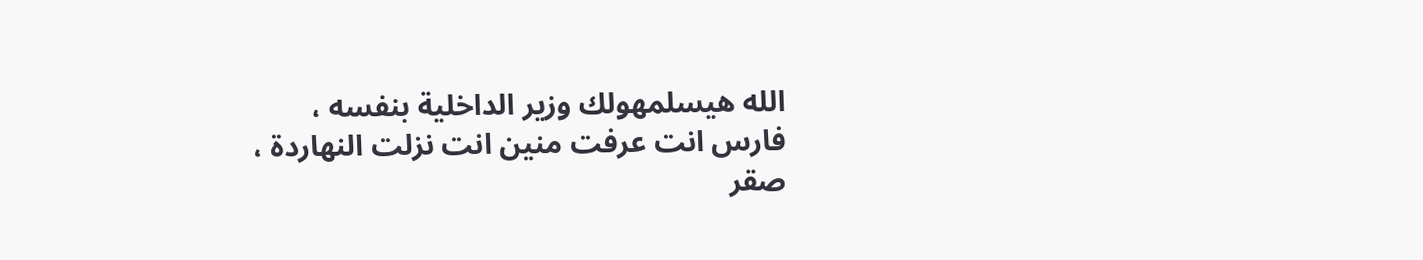الله هيسلمهولك وزير الداخلية بنفسه ،
فارس انت عرفت منين انت نزلت النهاردة ،
صقر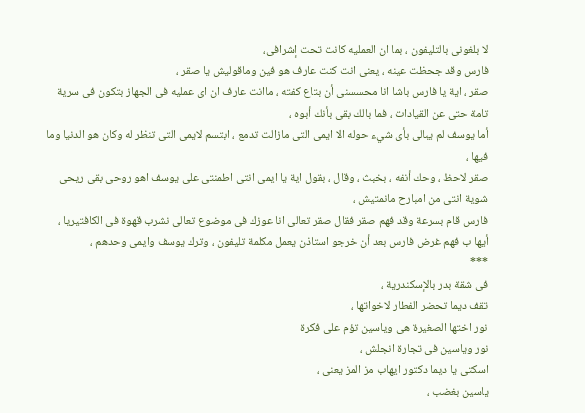لا بلغونى بالتليفون ، بما ان العمليه كانت تحت إشرافى،
فارس وقد جحظت عينه ، يعنى انت كنت عارف هو فين وماقوليش يا صقر ،
صقر ، اية يا فارس باشا انا محسسنى أن بتاع كفته ، ماانت عارف ان اى عمليه فى الجهاز بتكون فى سرية تامة حتى عن القيادات ، فما بالك بقى بأنك أبوه ،
أما يوسف لم يبالى بأى شيء حوله الا ايمى التى مازالت تدمع ، ابتسم لايمى التى تنظر له وكان هو الدنيا وما فيها ،
صقر لاحظ ، وحك أنفه ، بخبث ، وقال ، بقول اية يا ايمى انتى اطمنتى على يوسف اهو روحى بقى ريحى شوية انتى من امبارح مانمتيش ،
فارس قام بسرعة وقد فهم صقر فقال صقر تعالى انا عوزك فى موضوع تعالى نشرب قهوة فى الكافتيريا ،
أيها ب فهم غرض فارس بعد أن خرجو استاذن يعمل مكلمة تليفون ، وترك يوسف وايمى وحدهم ،
***
فى شقة بدر بالإسكندرية ،
تقف ديما تحضر الفطار لاخواتها ،
نور اختها الصغيرة هى وياسين تؤم على فكرة
نور وياسين فى تجارة انجلش ،
اسكتى يا ديما دكتور ايهاب مز المز يعنى ،
ياسين بغضب ،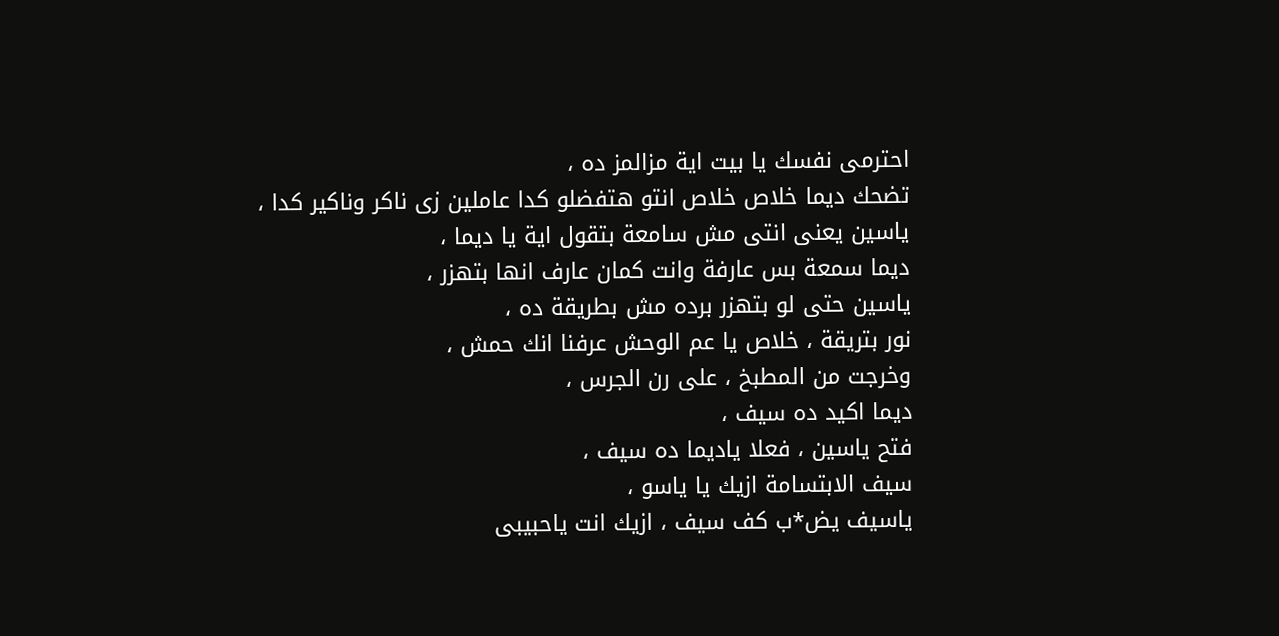احترمى نفسك يا بيت اية مزالمز ده ،
تضحك ديما خلاص خلاص انتو هتفضلو كدا عاملين زى ناكر وناكير كدا ،
ياسين يعنى انتى مش سامعة بتقول اية يا ديما ،
ديما سمعة بس عارفة وانت كمان عارف انها بتهزر ،
ياسين حتى لو بتهزر برده مش بطريقة ده ،
نور بتريقة ، خلاص يا عم الوحش عرفنا انك حمش ،
وخرجت من المطبخ ، على رن الجرس ،
ديما اكيد ده سيف ،
فتح ياسين ، فعلا ياديما ده سيف ،
سيف الابتسامة ازيك يا ياسو ،
ياسيف يض*ب كف سيف ، ازيك انت ياحبيبى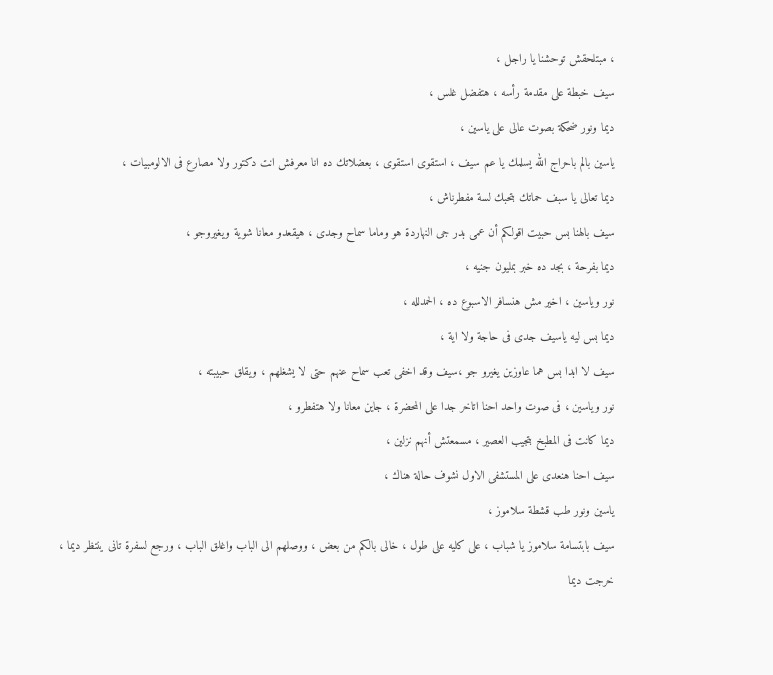، مبتلحقش توحشنا يا راجل ،
سيف خبطة على مقدمة رأسه ، هتفضل غلس ،
ديما ونور ضحكة بصوت عالى على ياسين ،
ياسين بالم باحراج الله يسلمك يا عم سيف ، استقوى استقوى ، بعضلاتك ده انا معرفش انت دكتور ولا مصارع فى الالومبيات ،
ديما تعالى يا سبف حماتك بتحبك لسة مفطرناش ،
سيف بالهنا بس حبيت اقولكم أن عمى بدر جى النهاردة هو وماما سماح وجدى ، هيقعدو معانا شوية ويغيروجو ،
ديما بفرحة ، بجد ده خبر بمليون جنيه ،
نور وياسين ، اخير مش هنسافر الاسبوع ده ، الحمدلله ،
ديما بس ليه ياسيف جدى فى حاجة ولا اية ،
سيف لا ابدا بس هما عاوزين يغيرو جو ،سيف وقد اخفى تعب سماح عنهم حتى لا يشغلهم ، ويقلق حبيبته ،
نور وياسين ، فى صوت واحد احنا اتاخر جدا على المحضرة ، جاين معانا ولا هتفطرو ،
ديما كانت فى المطبخ بتجيب العصير ، مسمعتش أنهم نزلين ،
سيف احنا هنعدى على المستشفى الاول نشوف حالة هناك ،
ياسين ونور طب قشطة سلاموز ،
سيف بابتسامة سلاموز يا شباب ، على كليه على طول ، خالى بالكم من بعض ، ووصلهم الى الباب واغلق الباب ، ورجع لسفرة تانى ينتظر ديما ،
خرجت ديما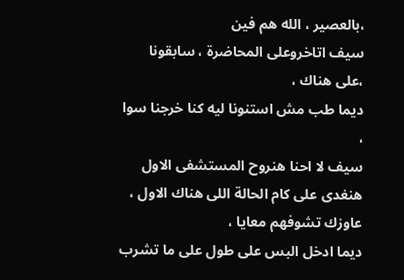،بالعصير ، الله هم فين
سيف اتاخروعلى المحاضرة ، سابقونا ،على هناك ،
ديما طب مش استنونا ليه كنا خرجنا سوا ،
سيف لا احنا هنروح المستشفى الاول هنغدى على كام الحالة اللى هناك الاول ، عاوزك تشوفهم معايا ،
ديما ادخل البس على طول على ما تشرب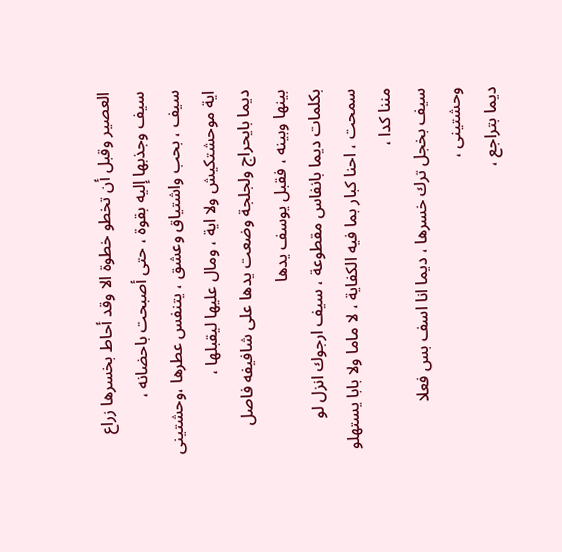العصير وقبل أن تخطو خطوة الا وقد أحاط بخسرها زراع سيف وجذبها إليه بقوة ، حتى أصبحت باحضانه ،
سيف ، بحب واشتياق وعشق ، يتنفس عطرها ،وحشتينى اية موحشتكيش ولا اية ، ومال عليها ليقبلها ،
ديما بايحراج ولجلجة وضعت يدها على شافيفه فاصل بينها وبينه ، فقبل يوسف يدها
بكلمات ديما بانفاس مقطوعة ، سيف ارجوك انزل لو سمحت ، احنا كبار بما فيه الكفاية ، لا ماما ولا بابا يستهلو مننا كدا ،
سيف بخجل ترك خسرها ، ديما انا اسف بس فعلا وحشتينى ،
ديما بتراجع ،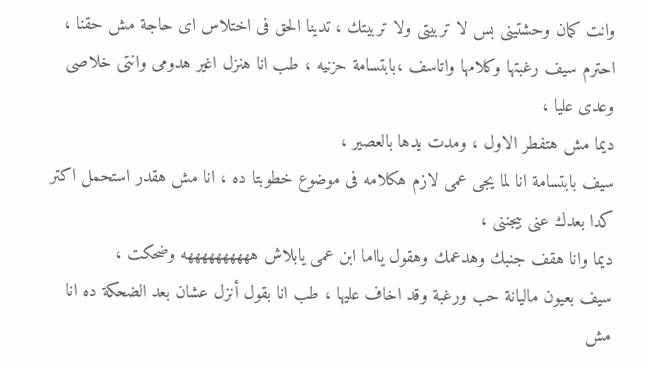وانت كمان وحشتينى بس لا تربيتى ولا تربيتك ، تدينا الحق فى اختلاس اى حاجة مش حقنا ،
احترم سيف رغبتها وكلامها واتاسف ،بابتسامة حزنيه ، طب انا هنزل اغير هدومى وانتى خلاصى وعدى عليا ،
ديما مش هتفطر الاول ، ومدت يدها بالعصير ،
سيف بابتسامة انا لما يجى عمى لازم هكلامه فى موضوع خطوبتا ده ، انا مش هقدر استحمل اكتر كدا بعدك عنى بيجننى ،
ديما وانا هقف جنبك وهدعمك وهقول يااما ابن عمى يابلاش ههههههههههه وضحكت ،
سيف بعيون ماليانة حب ورغبة وقد اخاف عليها ، طب انا بقول أنزل عشان بعد الضحكة ده انا مش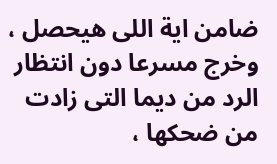ضامن اية اللى هيحصل ،
وخرج مسرعا دون انتظار الرد من ديما التى زادت من ضحكها ،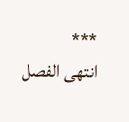***
انتهى الفصل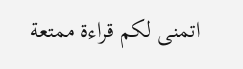اتمنى لكم قراءة ممتعة